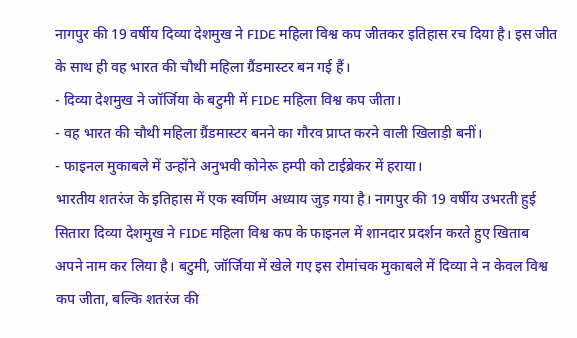नागपुर की 19 वर्षीय दिव्या देशमुख ने FIDE महिला विश्व कप जीतकर इतिहास रच दिया है। इस जीत के साथ ही वह भारत की चौथी महिला ग्रैंडमास्टर बन गई हैं।
- दिव्या देशमुख ने जॉर्जिया के बटुमी में FIDE महिला विश्व कप जीता।
- वह भारत की चौथी महिला ग्रैंडमास्टर बनने का गौरव प्राप्त करने वाली खिलाड़ी बनीं।
- फाइनल मुकाबले में उन्होंने अनुभवी कोनेरू हम्पी को टाईब्रेकर में हराया।
भारतीय शतरंज के इतिहास में एक स्वर्णिम अध्याय जुड़ गया है। नागपुर की 19 वर्षीय उभरती हुई सितारा दिव्या देशमुख ने FIDE महिला विश्व कप के फाइनल में शानदार प्रदर्शन करते हुए खिताब अपने नाम कर लिया है। बटुमी, जॉर्जिया में खेले गए इस रोमांचक मुकाबले में दिव्या ने न केवल विश्व कप जीता, बल्कि शतरंज की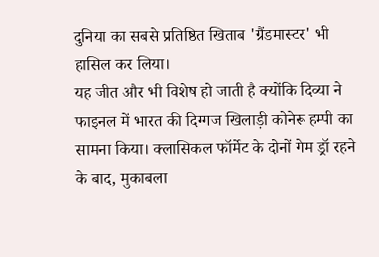दुनिया का सबसे प्रतिष्ठित खिताब 'ग्रैंडमास्टर' भी हासिल कर लिया।
यह जीत और भी विशेष हो जाती है क्योंकि दिव्या ने फाइनल में भारत की दिग्गज खिलाड़ी कोनेरू हम्पी का सामना किया। क्लासिकल फॉर्मेट के दोनों गेम ड्रॉ रहने के बाद, मुकाबला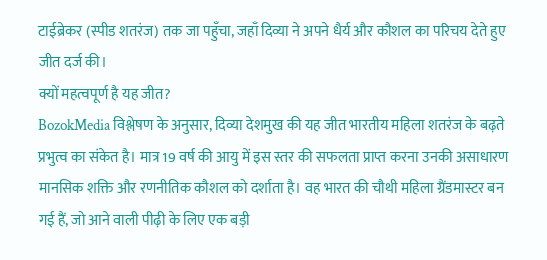टाईब्रेकर (स्पीड शतरंज) तक जा पहुँचा, जहाँ दिव्या ने अपने धैर्य और कौशल का परिचय देते हुए जीत दर्ज की।
क्यों महत्वपूर्ण है यह जीत?
BozokMedia विश्लेषण के अनुसार, दिव्या देशमुख की यह जीत भारतीय महिला शतरंज के बढ़ते प्रभुत्व का संकेत है। मात्र 19 वर्ष की आयु में इस स्तर की सफलता प्राप्त करना उनकी असाधारण मानसिक शक्ति और रणनीतिक कौशल को दर्शाता है। वह भारत की चौथी महिला ग्रैंडमास्टर बन गई हैं, जो आने वाली पीढ़ी के लिए एक बड़ी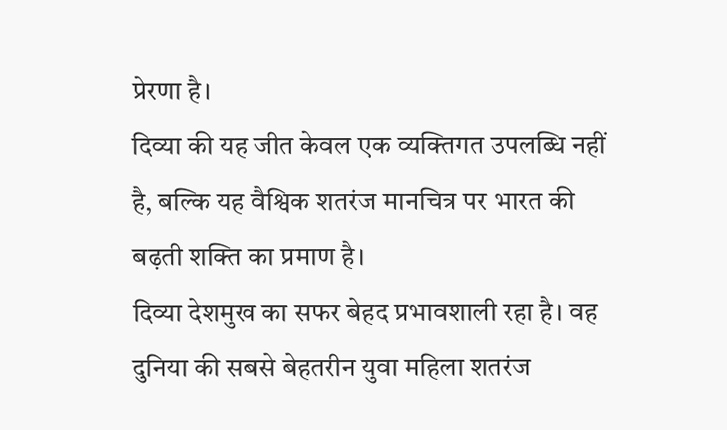प्रेरणा है।
दिव्या की यह जीत केवल एक व्यक्तिगत उपलब्धि नहीं है, बल्कि यह वैश्विक शतरंज मानचित्र पर भारत की बढ़ती शक्ति का प्रमाण है।
दिव्या देशमुख का सफर बेहद प्रभावशाली रहा है। वह दुनिया की सबसे बेहतरीन युवा महिला शतरंज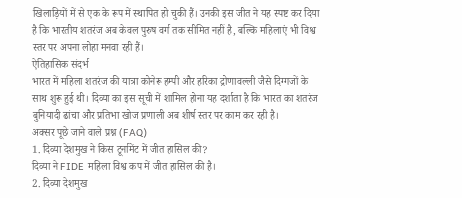खिलाड़ियों में से एक के रूप में स्थापित हो चुकी हैं। उनकी इस जीत ने यह स्पष्ट कर दिया है कि भारतीय शतरंज अब केवल पुरुष वर्ग तक सीमित नहीं है, बल्कि महिलाएं भी विश्व स्तर पर अपना लोहा मनवा रही हैं।
ऐतिहासिक संदर्भ
भारत में महिला शतरंज की यात्रा कोनेरू हम्पी और हरिका द्रोणावल्ली जैसे दिग्गजों के साथ शुरू हुई थी। दिव्या का इस सूची में शामिल होना यह दर्शाता है कि भारत का शतरंज बुनियादी ढांचा और प्रतिभा खोज प्रणाली अब शीर्ष स्तर पर काम कर रही है।
अक्सर पूछे जाने वाले प्रश्न (FAQ)
1. दिव्या देशमुख ने किस टूर्नामेंट में जीत हासिल की?
दिव्या ने FIDE महिला विश्व कप में जीत हासिल की है।
2. दिव्या देशमुख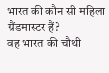भारत की कौन सी महिला ग्रैंडमास्टर हैं?
वह भारत की चौथी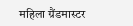महिला ग्रैंडमास्टर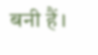बनी हैं।